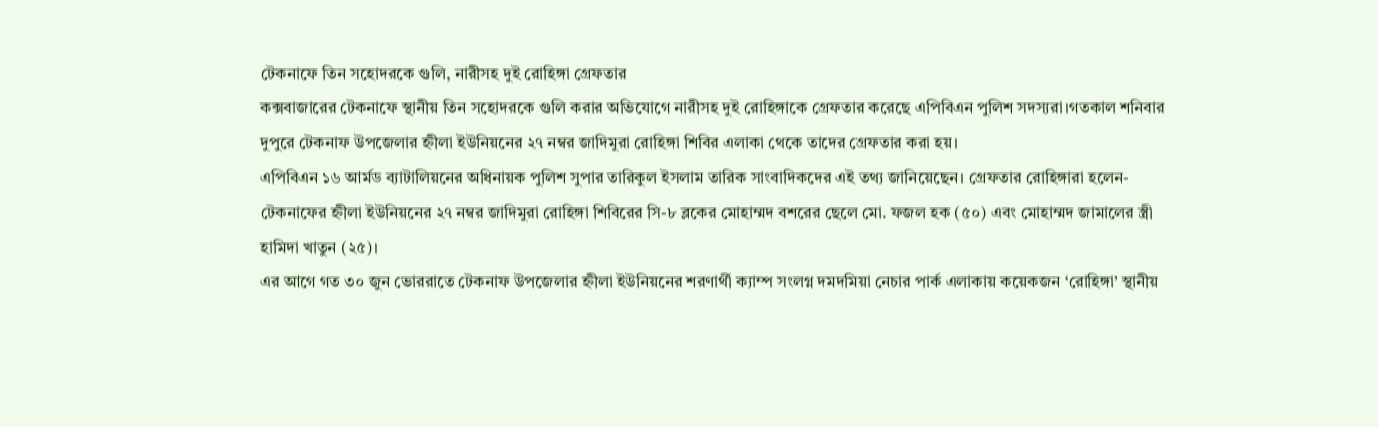টেকনাফে তিন সহোদরকে গুলি, নারীসহ দুই রোহিঙ্গা গ্রেফতার
কক্সবাজারের টেকনাফে স্থানীয় তিন সহোদরকে গুলি করার অভিযোগে নারীসহ দুই রোহিঙ্গাকে গ্রেফতার করেছে এপিবিএন পুলিশ সদস্যরা।গতকাল শনিবার দুপুরে টেকনাফ উপজেলার হ্নীলা ইউনিয়নের ২৭ নম্বর জাদিমুরা রোহিঙ্গা শিবির এলাকা থেকে তাদের গ্রেফতার করা হয়।
এপিবিএন ১৬ আর্মড ব্যাটালিয়নের অধিনায়ক পুলিশ সুপার তারিকুল ইসলাম তারিক সাংবাদিকদের এই তথ্য জানিয়েছেন। গ্রেফতার রোহিঙ্গারা হলেন- টেকনাফের হ্নীলা ইউনিয়নের ২৭ নম্বর জাদিমুরা রোহিঙ্গা শিবিরের সি-৮ ব্লকের মোহাম্মদ বশরের ছেলে মো. ফজল হক (৫০) এবং মোহাম্মদ জামালের স্ত্রী হামিদা খাতুন (২৫)।
এর আগে গত ৩০ জুন ভোররাতে টেকনাফ উপজেলার হ্নীলা ইউনিয়নের শরণার্থী ক্যাম্প সংলগ্ন দমদমিয়া নেচার পার্ক এলাকায় কয়েকজন ‘রোহিঙ্গা’ স্থানীয়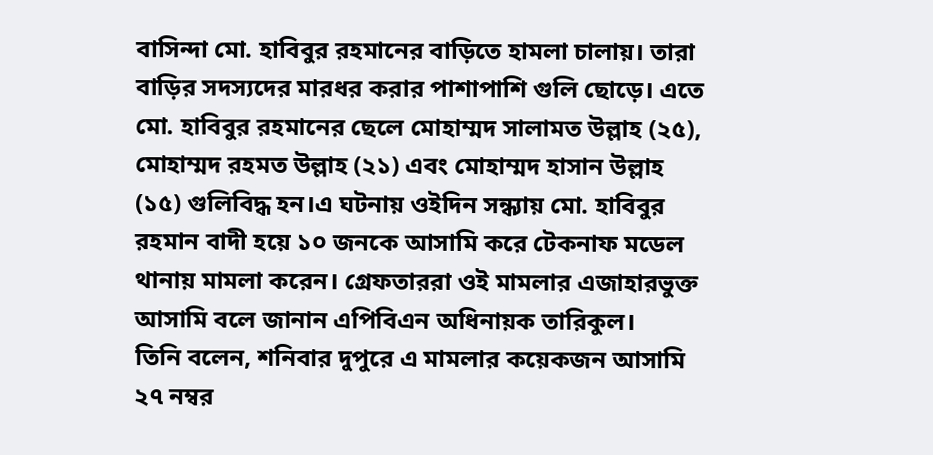বাসিন্দা মো. হাবিবুর রহমানের বাড়িতে হামলা চালায়। তারা বাড়ির সদস্যদের মারধর করার পাশাপাশি গুলি ছোড়ে। এতে মো. হাবিবুর রহমানের ছেলে মোহাম্মদ সালামত উল্লাহ (২৫), মোহাম্মদ রহমত উল্লাহ (২১) এবং মোহাম্মদ হাসান উল্লাহ (১৫) গুলিবিদ্ধ হন।এ ঘটনায় ওইদিন সন্ধ্যায় মো. হাবিবুর রহমান বাদী হয়ে ১০ জনকে আসামি করে টেকনাফ মডেল থানায় মামলা করেন। গ্রেফতাররা ওই মামলার এজাহারভুক্ত আসামি বলে জানান এপিবিএন অধিনায়ক তারিকুল।
তিনি বলেন, শনিবার দুপুরে এ মামলার কয়েকজন আসামি ২৭ নম্বর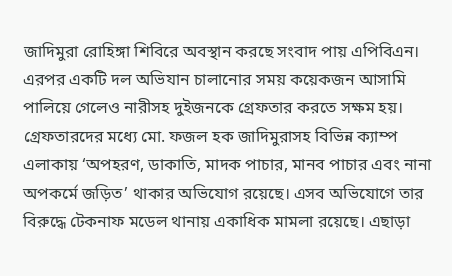জাদিমুরা রোহিঙ্গা শিবিরে অবস্থান করছে সংবাদ পায় এপিবিএন। এরপর একটি দল অভিযান চালানোর সময় কয়েকজন আসামি পালিয়ে গেলেও নারীসহ দুইজনকে গ্রেফতার করতে সক্ষম হয়।
গ্রেফতারদের মধ্যে মো. ফজল হক জাদিমুরাসহ বিভিন্ন ক্যাম্প এলাকায় ‘অপহরণ, ডাকাতি, মাদক পাচার, মানব পাচার এবং নানা অপকর্মে জড়িত’ থাকার অভিযোগ রয়েছে। এসব অভিযোগে তার বিরুদ্ধে টেকনাফ মডেল থানায় একাধিক মামলা রয়েছে। এছাড়া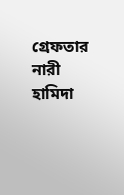গ্রেফতার নারী হামিদা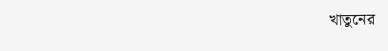খাতুনের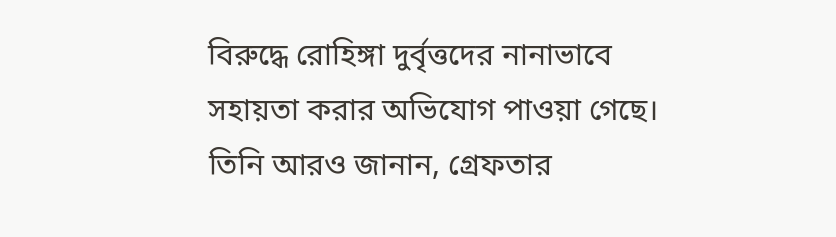বিরুদ্ধে রোহিঙ্গা দুর্বৃত্তদের নানাভাবে সহায়তা করার অভিযোগ পাওয়া গেছে।
তিনি আরও জানান, গ্রেফতার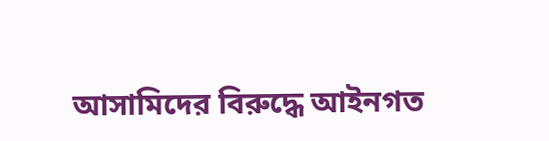আসামিদের বিরুদ্ধে আইনগত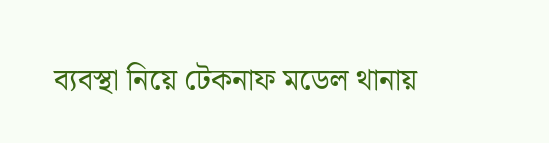ব্যবস্থা নিয়ে টেকনাফ মডেল থানায়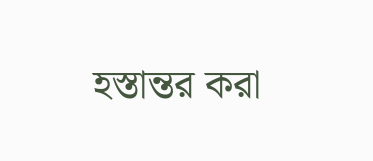হস্তান্তর করা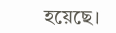হয়েছে।